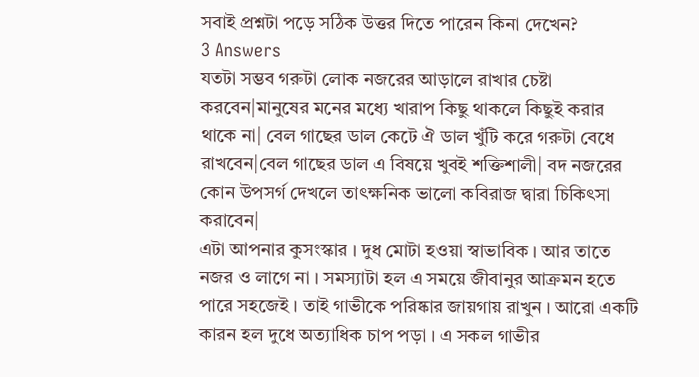সবাই প্রশ্নটা পড়ে সঠিক উত্তর দিতে পারেন কিনা দেখেন?
3 Answers
যতটা সম্ভব গরুটা লোক নজরের আড়ালে রাখার চেষ্টা করবেন|মানুষের মনের মধ্যে খারাপ কিছু থাকলে কিছুই করার থাকে না| বেল গাছের ডাল কেটে ঐ ডাল খুঁটি করে গরুটা বেধে রাখবেন|বেল গাছের ডাল এ বিষয়ে খুবই শক্তিশালী| বদ নজরের কোন উপসর্গ দেখলে তাৎক্ষনিক ভালো কবিরাজ দ্বারা চিকিৎসা করাবেন|
এটা আপনার কুসংস্কার । দুধ মোটা হওয়া স্বাভাবিক । আর তাতে নজর ও লাগে না । সমস্যাটা হল এ সময়ে জীবানুর আক্রমন হতে পারে সহজেই । তাই গাভীকে পরিষ্কার জায়গায় রাখুন । আরো একটি কারন হল দুধে অত্যাধিক চাপ পড়া । এ সকল গাভীর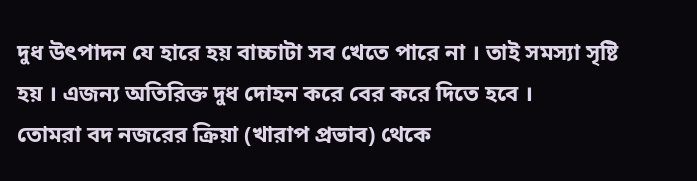দুধ উৎপাদন যে হারে হয় বাচ্চাটা সব খেতে পারে না । তাই সমস্যা সৃষ্টি হয় । এজন্য অতিরিক্ত দুধ দোহন করে বের করে দিতে হবে ।
তোমরা বদ নজরের ক্রিয়া (খারাপ প্রভাব) থেকে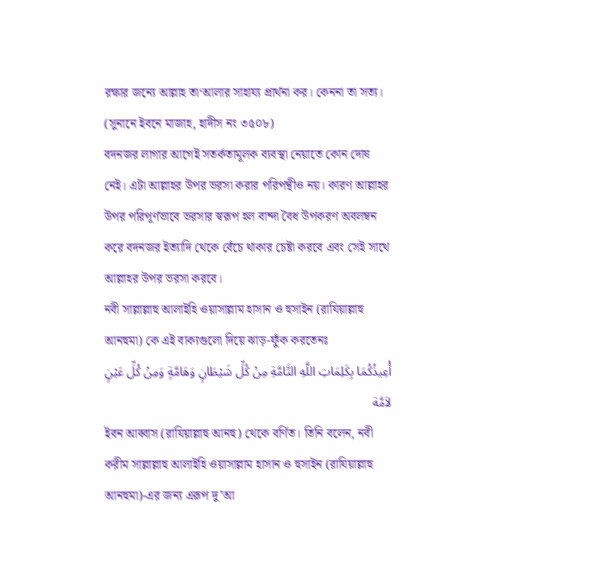রক্ষার জন্যে আল্লাহ তা‘আলার সাহায্য প্রার্থনা কর। কেননা তা সত্য। (সুনানে ইবনে মাজাহ, হাদীস নং ৩৫০৮)
বদনজর লাগার আগেই সতর্কতামূলক ব্যবস্থা নেয়াতে কোন দোষ নেই। এটা আল্লাহর উপর ভরসা করার পরিপন্থীও নয়। কারণ আল্লাহর উপর পরিপূর্ণভাবে ভরসার স্বরূপ হল বান্দা বৈধ উপকরণ অবলম্বন করে বদনজর ইত্যাদি থেকে বেঁচে থাকার চেষ্টা করবে এবং সেই সাথে আল্লাহর উপর ভরসা করবে।
নবী সাল্লাল্লাহু আলাইহি ওয়াসাল্লাম হাসান ও হুসাইন (রাযিয়াল্লাহু আনহুমা) কে এই বাক্যগুলো দিয়ে ঝাড়-ফুঁক করতেনঃ
أُعِيذُكُمَا بِكَلِمَاتِ اللَّهِ التَّامَّةِ مِنْ كُلِّ شَيْطَانٍ وَهَامَّةٍ وَمِنْ كُلِّ عَيْنٍ لاَمَّة
ইবন আব্বাস (রাযিয়াল্লাহু আনহু) থেকে বর্ণিত। তিনি বলেন, নবী করীম সাল্লাল্লাহু আলাইহি ওয়াসাল্লাম হাসান ও হুসাইন (রাযিয়াল্লাহু আনহুমা)-এর জন্য এরূপ দু’আ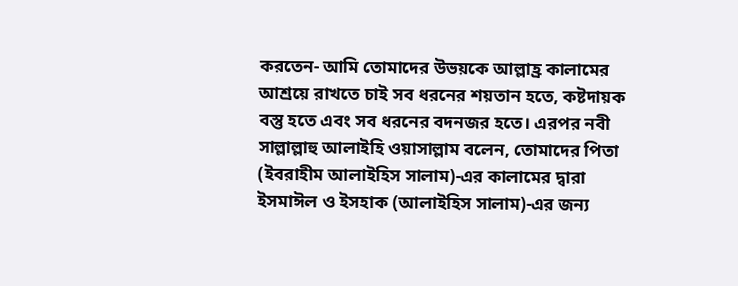করতেন- আমি তোমাদের উভয়কে আল্লাহ্র কালামের আশ্রয়ে রাখতে চাই সব ধরনের শয়তান হতে, কষ্টদায়ক বস্তু হতে এবং সব ধরনের বদনজর হতে। এরপর নবী সাল্লাল্লাহু আলাইহি ওয়াসাল্লাম বলেন, তোমাদের পিতা (ইবরাহীম আলাইহিস সালাম)-এর কালামের দ্বারা ইসমাঈল ও ইসহাক (আলাইহিস সালাম)-এর জন্য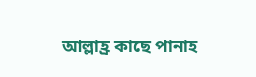আল্লাহ্র কাছে পানাহ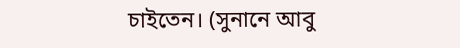চাইতেন। (সুনানে আবু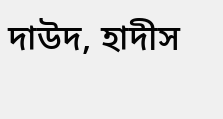দাউদ, হাদীস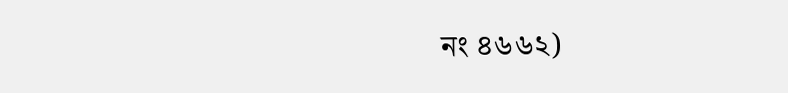নং ৪৬৬২)